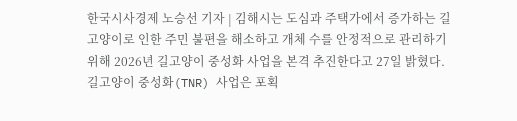한국시사경제 노승선 기자 | 김해시는 도심과 주택가에서 증가하는 길고양이로 인한 주민 불편을 해소하고 개체 수를 안정적으로 관리하기 위해 2026년 길고양이 중성화 사업을 본격 추진한다고 27일 밝혔다. 길고양이 중성화(TNR) 사업은 포획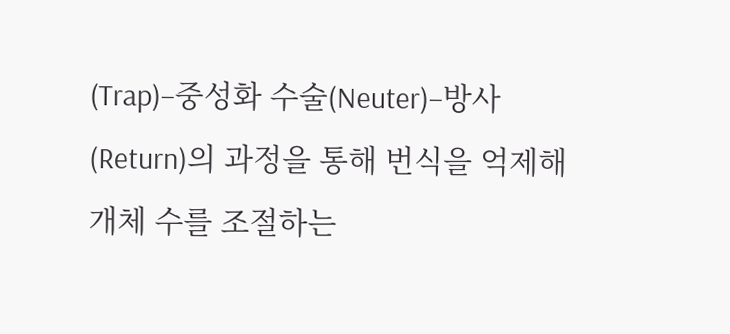(Trap)–중성화 수술(Neuter)–방사(Return)의 과정을 통해 번식을 억제해 개체 수를 조절하는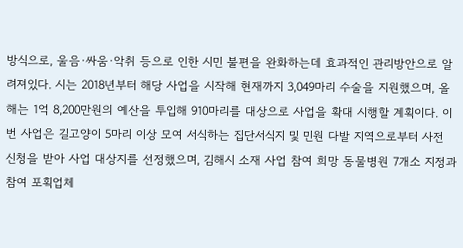방식으로, 울음·싸움·악취 등으로 인한 시민 불편을 완화하는데 효과적인 관리방안으로 알려져있다. 시는 2018년부터 해당 사업을 시작해 현재까지 3,049마리 수술을 지원했으며, 올해는 1억 8,200만원의 예산을 투입해 910마리를 대상으로 사업을 확대 시행할 계획이다. 이번 사업은 길고양이 5마리 이상 모여 서식하는 집단서식지 및 민원 다발 지역으로부터 사전 신청을 받아 사업 대상지를 선정했으며, 김해시 소재 사업 참여 희망 동물병원 7개소 지정과 참여 포획업체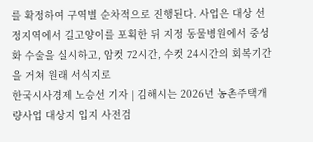를 확정하여 구역별 순차적으로 진행된다. 사업은 대상 선정지역에서 길고양이를 포획한 뒤 지정 동물병원에서 중성화 수술을 실시하고, 암컷 72시간, 수컷 24시간의 회복기간을 거쳐 원래 서식지로
한국시사경제 노승선 기자 | 김해시는 2026년 농촌주택개량사업 대상지 입지 사전검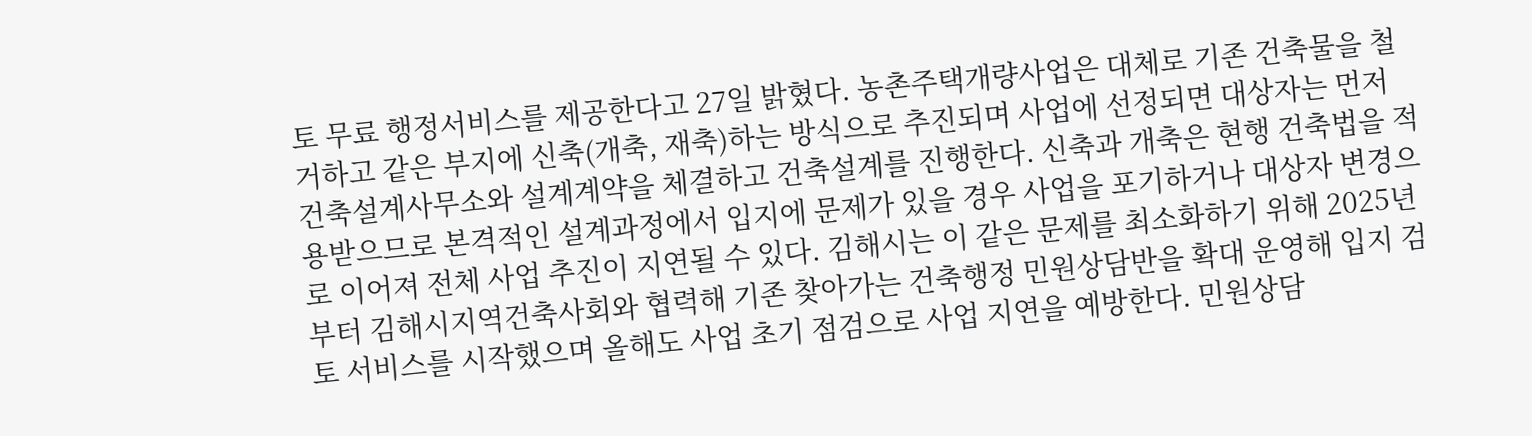토 무료 행정서비스를 제공한다고 27일 밝혔다. 농촌주택개량사업은 대체로 기존 건축물을 철거하고 같은 부지에 신축(개축, 재축)하는 방식으로 추진되며 사업에 선정되면 대상자는 먼저 건축설계사무소와 설계계약을 체결하고 건축설계를 진행한다. 신축과 개축은 현행 건축법을 적용받으므로 본격적인 설계과정에서 입지에 문제가 있을 경우 사업을 포기하거나 대상자 변경으로 이어져 전체 사업 추진이 지연될 수 있다. 김해시는 이 같은 문제를 최소화하기 위해 2025년부터 김해시지역건축사회와 협력해 기존 찾아가는 건축행정 민원상담반을 확대 운영해 입지 검토 서비스를 시작했으며 올해도 사업 초기 점검으로 사업 지연을 예방한다. 민원상담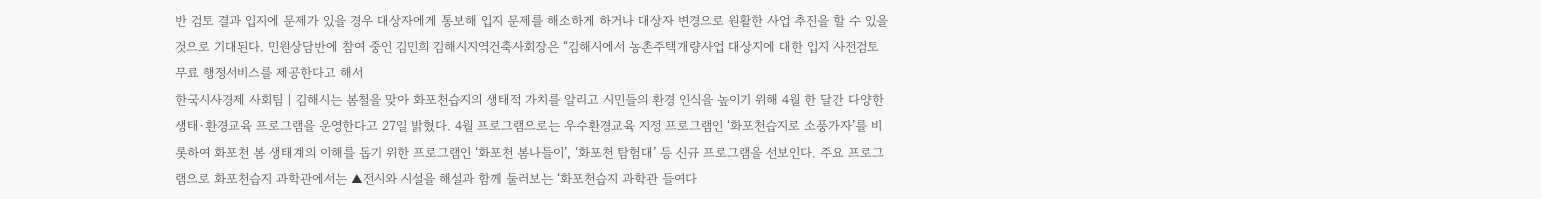반 검토 결과 입지에 문제가 있을 경우 대상자에게 통보해 입지 문제를 해소하게 하거나 대상자 변경으로 원활한 사업 추진을 할 수 있을 것으로 기대된다. 민원상담반에 참여 중인 김민희 김해시지역건축사회장은 “김해시에서 농촌주택개량사업 대상지에 대한 입지 사전검토 무료 행정서비스를 제공한다고 해서
한국시사경제 사회팀 | 김해시는 봄철을 맞아 화포천습지의 생태적 가치를 알리고 시민들의 환경 인식을 높이기 위해 4월 한 달간 다양한 생태·환경교육 프로그램을 운영한다고 27일 밝혔다. 4월 프로그램으로는 우수환경교육 지정 프로그램인 ‘화포천습지로 소풍가자’를 비롯하여 화포천 봄 생태계의 이해를 돕기 위한 프로그램인 ‘화포천 봄나들이’, ‘화포천 탐험대’ 등 신규 프로그램을 선보인다. 주요 프로그램으로 화포천습지 과학관에서는 ▲전시와 시설을 해설과 함께 둘러보는 ‘화포천습지 과학관 들여다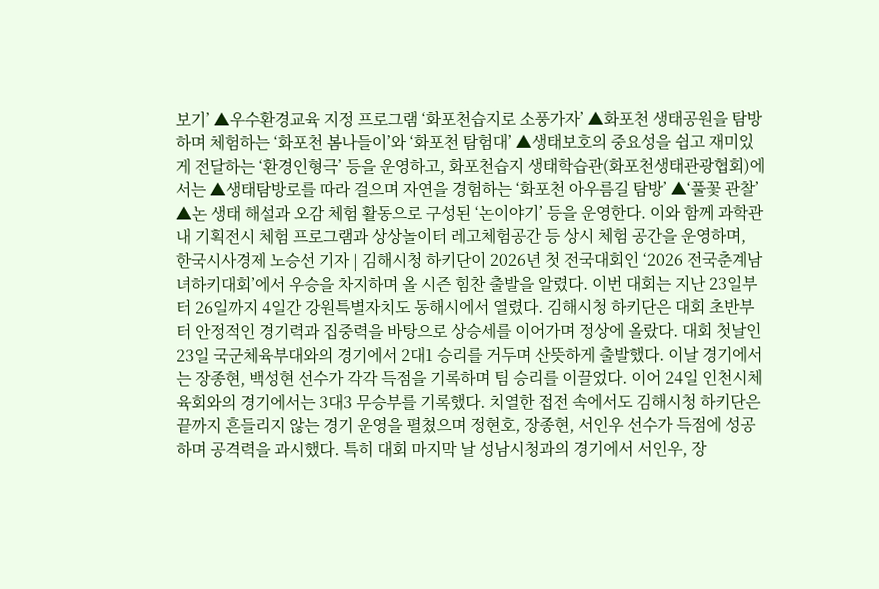보기’ ▲우수환경교육 지정 프로그램 ‘화포천습지로 소풍가자’ ▲화포천 생태공원을 탐방하며 체험하는 ‘화포천 봄나들이’와 ‘화포천 탐험대’ ▲생태보호의 중요성을 쉽고 재미있게 전달하는 ‘환경인형극’ 등을 운영하고, 화포천습지 생태학습관(화포천생태관광협회)에서는 ▲생태탐방로를 따라 걸으며 자연을 경험하는 ‘화포천 아우름길 탐방’ ▲‘풀꽃 관찰’ ▲논 생태 해설과 오감 체험 활동으로 구성된 ‘논이야기’ 등을 운영한다. 이와 함께 과학관 내 기획전시 체험 프로그램과 상상놀이터 레고체험공간 등 상시 체험 공간을 운영하며,
한국시사경제 노승선 기자 | 김해시청 하키단이 2026년 첫 전국대회인 ‘2026 전국춘계남녀하키대회’에서 우승을 차지하며 올 시즌 힘찬 출발을 알렸다. 이번 대회는 지난 23일부터 26일까지 4일간 강원특별자치도 동해시에서 열렸다. 김해시청 하키단은 대회 초반부터 안정적인 경기력과 집중력을 바탕으로 상승세를 이어가며 정상에 올랐다. 대회 첫날인 23일 국군체육부대와의 경기에서 2대1 승리를 거두며 산뜻하게 출발했다. 이날 경기에서는 장종현, 백성현 선수가 각각 득점을 기록하며 팀 승리를 이끌었다. 이어 24일 인천시체육회와의 경기에서는 3대3 무승부를 기록했다. 치열한 접전 속에서도 김해시청 하키단은 끝까지 흔들리지 않는 경기 운영을 펼쳤으며 정현호, 장종현, 서인우 선수가 득점에 성공하며 공격력을 과시했다. 특히 대회 마지막 날 성남시청과의 경기에서 서인우, 장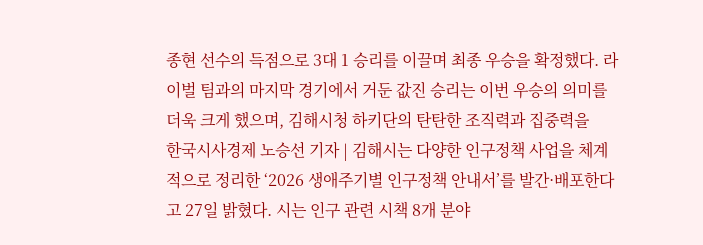종현 선수의 득점으로 3대 1 승리를 이끌며 최종 우승을 확정했다. 라이벌 팀과의 마지막 경기에서 거둔 값진 승리는 이번 우승의 의미를 더욱 크게 했으며, 김해시청 하키단의 탄탄한 조직력과 집중력을
한국시사경제 노승선 기자 | 김해시는 다양한 인구정책 사업을 체계적으로 정리한 ‘2026 생애주기별 인구정책 안내서’를 발간·배포한다고 27일 밝혔다. 시는 인구 관련 시책 8개 분야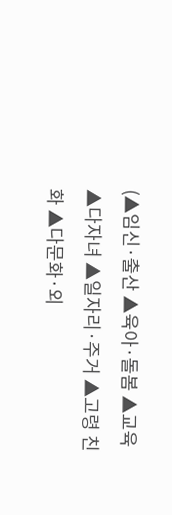(▲임신·출산 ▲육아·돌봄 ▲교육 ▲다자녀 ▲일자리·주거 ▲고령 친화 ▲다문화·외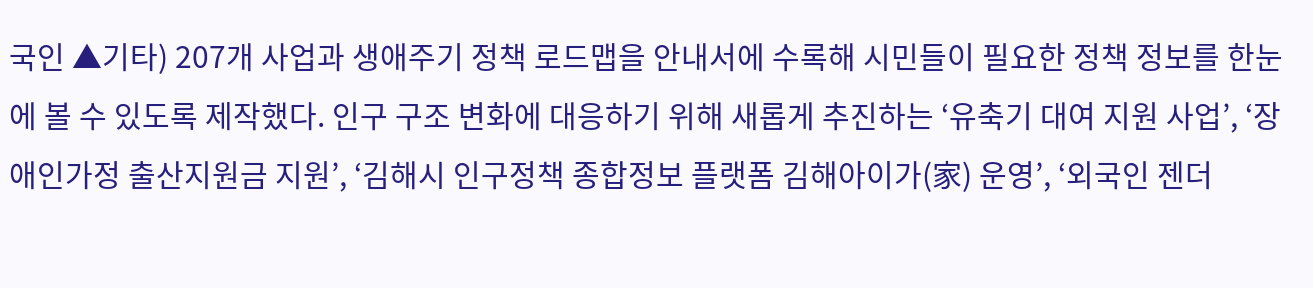국인 ▲기타) 207개 사업과 생애주기 정책 로드맵을 안내서에 수록해 시민들이 필요한 정책 정보를 한눈에 볼 수 있도록 제작했다. 인구 구조 변화에 대응하기 위해 새롭게 추진하는 ‘유축기 대여 지원 사업’, ‘장애인가정 출산지원금 지원’, ‘김해시 인구정책 종합정보 플랫폼 김해아이가(家) 운영’, ‘외국인 젠더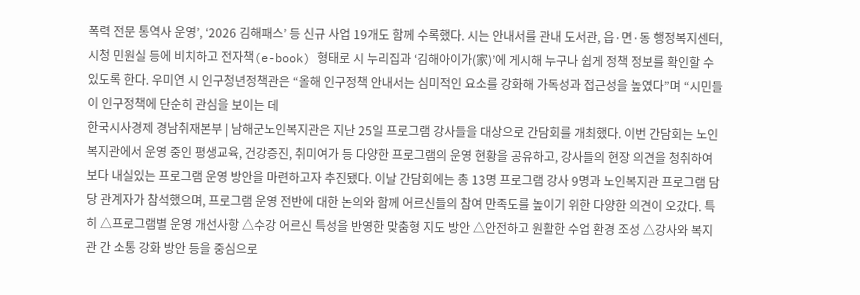폭력 전문 통역사 운영’, ‘2026 김해패스’ 등 신규 사업 19개도 함께 수록했다. 시는 안내서를 관내 도서관, 읍·면·동 행정복지센터, 시청 민원실 등에 비치하고 전자책(e-book) 형태로 시 누리집과 ‘김해아이가(家)’에 게시해 누구나 쉽게 정책 정보를 확인할 수 있도록 한다. 우미연 시 인구청년정책관은 “올해 인구정책 안내서는 심미적인 요소를 강화해 가독성과 접근성을 높였다”며 “시민들이 인구정책에 단순히 관심을 보이는 데
한국시사경제 경남취재본부 | 남해군노인복지관은 지난 25일 프로그램 강사들을 대상으로 간담회를 개최했다. 이번 간담회는 노인복지관에서 운영 중인 평생교육, 건강증진, 취미여가 등 다양한 프로그램의 운영 현황을 공유하고, 강사들의 현장 의견을 청취하여 보다 내실있는 프로그램 운영 방안을 마련하고자 추진됐다. 이날 간담회에는 총 13명 프로그램 강사 9명과 노인복지관 프로그램 담당 관계자가 참석했으며, 프로그램 운영 전반에 대한 논의와 함께 어르신들의 참여 만족도를 높이기 위한 다양한 의견이 오갔다. 특히 △프로그램별 운영 개선사항 △수강 어르신 특성을 반영한 맞춤형 지도 방안 △안전하고 원활한 수업 환경 조성 △강사와 복지관 간 소통 강화 방안 등을 중심으로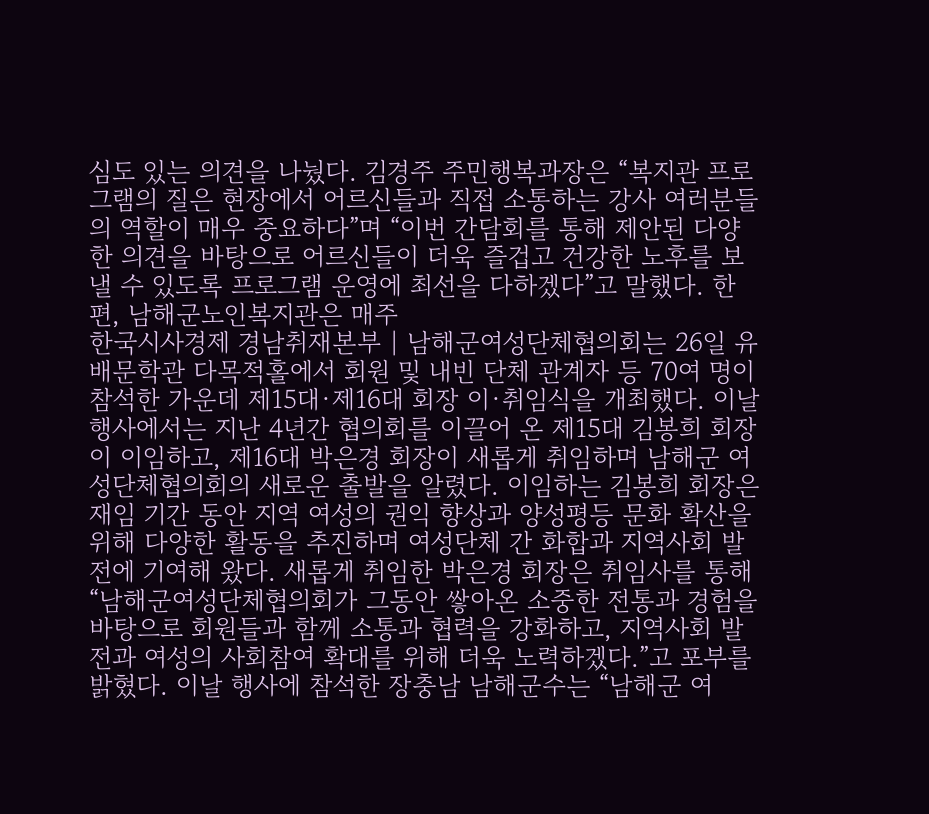심도 있는 의견을 나눴다. 김경주 주민행복과장은 “복지관 프로그램의 질은 현장에서 어르신들과 직접 소통하는 강사 여러분들의 역할이 매우 중요하다”며 “이번 간담회를 통해 제안된 다양한 의견을 바탕으로 어르신들이 더욱 즐겁고 건강한 노후를 보낼 수 있도록 프로그램 운영에 최선을 다하겠다”고 말했다. 한편, 남해군노인복지관은 매주
한국시사경제 경남취재본부 | 남해군여성단체협의회는 26일 유배문학관 다목적홀에서 회원 및 내빈 단체 관계자 등 70여 명이 참석한 가운데 제15대·제16대 회장 이·취임식을 개최했다. 이날 행사에서는 지난 4년간 협의회를 이끌어 온 제15대 김봉희 회장이 이임하고, 제16대 박은경 회장이 새롭게 취임하며 남해군 여성단체협의회의 새로운 출발을 알렸다. 이임하는 김봉희 회장은 재임 기간 동안 지역 여성의 권익 향상과 양성평등 문화 확산을 위해 다양한 활동을 추진하며 여성단체 간 화합과 지역사회 발전에 기여해 왔다. 새롭게 취임한 박은경 회장은 취임사를 통해 “남해군여성단체협의회가 그동안 쌓아온 소중한 전통과 경험을 바탕으로 회원들과 함께 소통과 협력을 강화하고, 지역사회 발전과 여성의 사회참여 확대를 위해 더욱 노력하겠다.”고 포부를 밝혔다. 이날 행사에 참석한 장충남 남해군수는 “남해군 여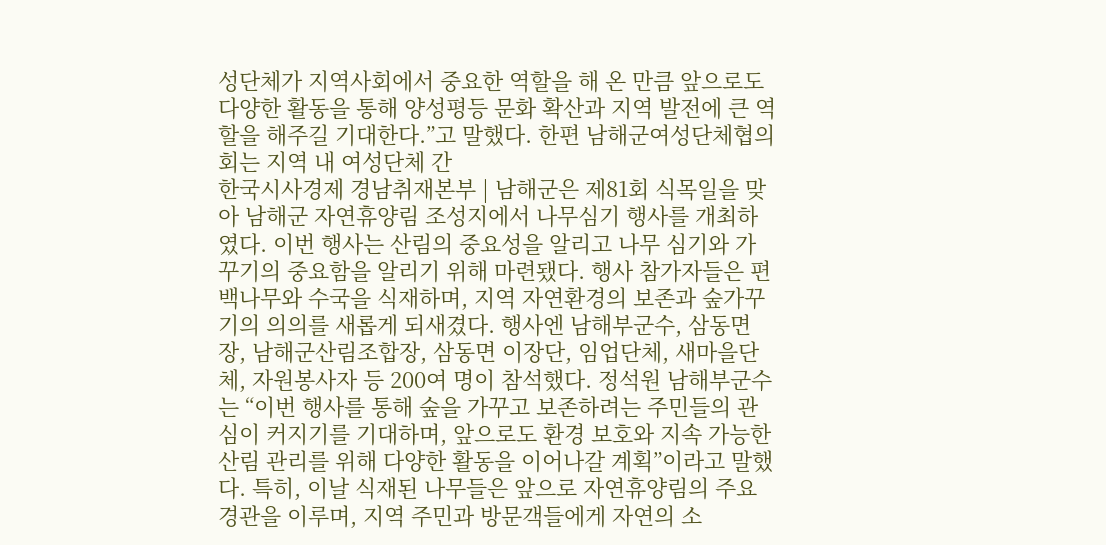성단체가 지역사회에서 중요한 역할을 해 온 만큼 앞으로도 다양한 활동을 통해 양성평등 문화 확산과 지역 발전에 큰 역할을 해주길 기대한다.”고 말했다. 한편 남해군여성단체협의회는 지역 내 여성단체 간
한국시사경제 경남취재본부 | 남해군은 제81회 식목일을 맞아 남해군 자연휴양림 조성지에서 나무심기 행사를 개최하였다. 이번 행사는 산림의 중요성을 알리고 나무 심기와 가꾸기의 중요함을 알리기 위해 마련됐다. 행사 참가자들은 편백나무와 수국을 식재하며, 지역 자연환경의 보존과 숲가꾸기의 의의를 새롭게 되새겼다. 행사엔 남해부군수, 삼동면장, 남해군산림조합장, 삼동면 이장단, 임업단체, 새마을단체, 자원봉사자 등 200여 명이 참석했다. 정석원 남해부군수는 “이번 행사를 통해 숲을 가꾸고 보존하려는 주민들의 관심이 커지기를 기대하며, 앞으로도 환경 보호와 지속 가능한 산림 관리를 위해 다양한 활동을 이어나갈 계획”이라고 말했다. 특히, 이날 식재된 나무들은 앞으로 자연휴양림의 주요 경관을 이루며, 지역 주민과 방문객들에게 자연의 소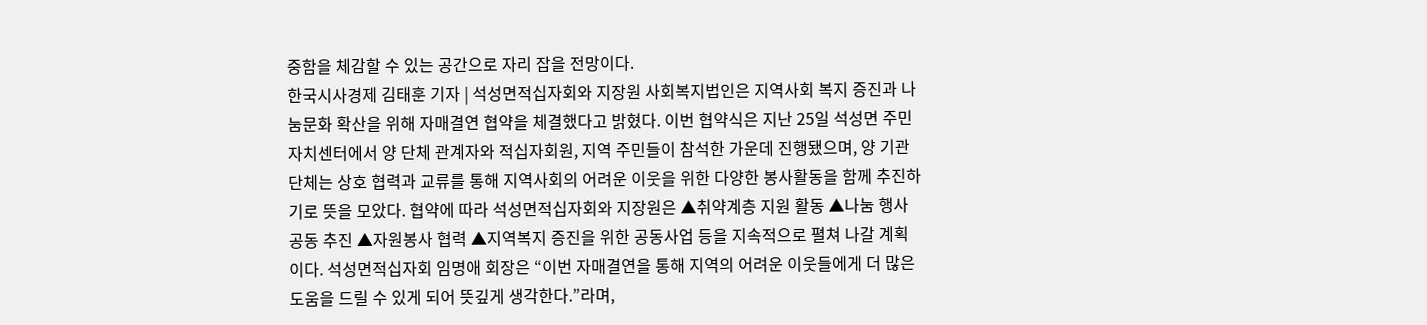중함을 체감할 수 있는 공간으로 자리 잡을 전망이다.
한국시사경제 김태훈 기자 | 석성면적십자회와 지장원 사회복지법인은 지역사회 복지 증진과 나눔문화 확산을 위해 자매결연 협약을 체결했다고 밝혔다. 이번 협약식은 지난 25일 석성면 주민자치센터에서 양 단체 관계자와 적십자회원, 지역 주민들이 참석한 가운데 진행됐으며, 양 기관단체는 상호 협력과 교류를 통해 지역사회의 어려운 이웃을 위한 다양한 봉사활동을 함께 추진하기로 뜻을 모았다. 협약에 따라 석성면적십자회와 지장원은 ▲취약계층 지원 활동 ▲나눔 행사 공동 추진 ▲자원봉사 협력 ▲지역복지 증진을 위한 공동사업 등을 지속적으로 펼쳐 나갈 계획이다. 석성면적십자회 임명애 회장은 “이번 자매결연을 통해 지역의 어려운 이웃들에게 더 많은 도움을 드릴 수 있게 되어 뜻깊게 생각한다.”라며,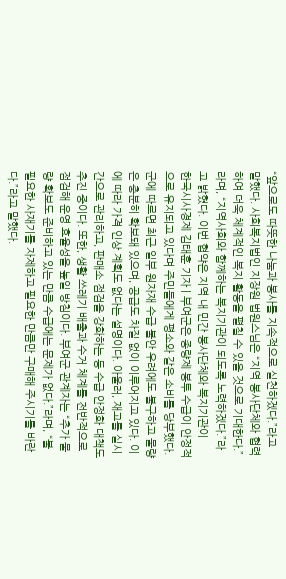“앞으로도 따뜻한 나눔과 봉사를 지속적으로 실천하겠다.”라고 말했다. 사회복지법인 지장원 법원스님은 “지역 봉사단체와 협력하여 더욱 체계적인 복지 활동을 펼칠 수 있을 것으로 기대한다.”라며, “지역사회와 함께하는 복지기관이 되도록 노력하겠다.”라고 밝혔다. 이번 협약은 지역 내 민간 봉사단체와 복지기관이
한국시사경제 김태훈 기자 | 부여군은 종량제 봉투 수급이 안정적으로 유지되고 있다며 주민들에게 평소와 같은 소비를 당부했다. 군에 따르면 최근 일부 원자재 수급 불안 우려에도 불구하고 물량은 충분히 확보돼 있으며, 공급도 차질 없이 이루어지고 있다. 이에 따라 가격 인상 계획도 없다는 설명이다. 아울러, 재고를 실시간으로 관리하고, 판매소 점검을 강화하는 등 수급 안정화 대책도 추진 중이다. 또한, 생활 쓰레기 배출과 수거 체계를 전반적으로 점검해 운영 효율성을 높일 방침이다. 부여군 관계자는 “추가 물량 확보도 준비하고 있는 만큼 수급에는 문제가 없다.”라며, “불필요한 사재기를 자제하고 필요한 만큼만 구매해 주시기를 바란다.”라고 말했다.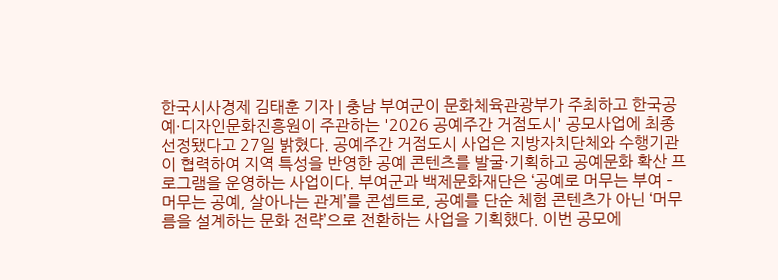한국시사경제 김태훈 기자 | 충남 부여군이 문화체육관광부가 주최하고 한국공예·디자인문화진흥원이 주관하는 '2026 공예주간 거점도시' 공모사업에 최종 선정됐다고 27일 밝혔다. 공예주간 거점도시 사업은 지방자치단체와 수행기관이 협력하여 지역 특성을 반영한 공예 콘텐츠를 발굴·기획하고 공예문화 확산 프로그램을 운영하는 사업이다. 부여군과 백제문화재단은 ‘공예로 머무는 부여 – 머무는 공예, 살아나는 관계’를 콘셉트로, 공예를 단순 체험 콘텐츠가 아닌 ‘머무름을 설계하는 문화 전략’으로 전환하는 사업을 기획했다. 이번 공모에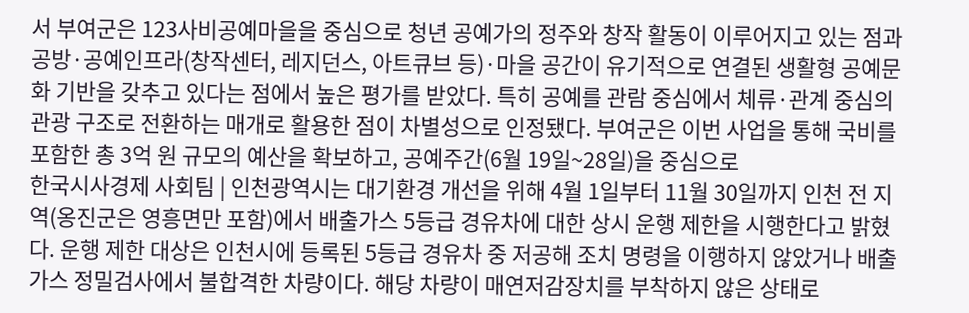서 부여군은 123사비공예마을을 중심으로 청년 공예가의 정주와 창작 활동이 이루어지고 있는 점과 공방·공예인프라(창작센터, 레지던스, 아트큐브 등)·마을 공간이 유기적으로 연결된 생활형 공예문화 기반을 갖추고 있다는 점에서 높은 평가를 받았다. 특히 공예를 관람 중심에서 체류·관계 중심의 관광 구조로 전환하는 매개로 활용한 점이 차별성으로 인정됐다. 부여군은 이번 사업을 통해 국비를 포함한 총 3억 원 규모의 예산을 확보하고, 공예주간(6월 19일~28일)을 중심으로
한국시사경제 사회팀 | 인천광역시는 대기환경 개선을 위해 4월 1일부터 11월 30일까지 인천 전 지역(옹진군은 영흥면만 포함)에서 배출가스 5등급 경유차에 대한 상시 운행 제한을 시행한다고 밝혔다. 운행 제한 대상은 인천시에 등록된 5등급 경유차 중 저공해 조치 명령을 이행하지 않았거나 배출가스 정밀검사에서 불합격한 차량이다. 해당 차량이 매연저감장치를 부착하지 않은 상태로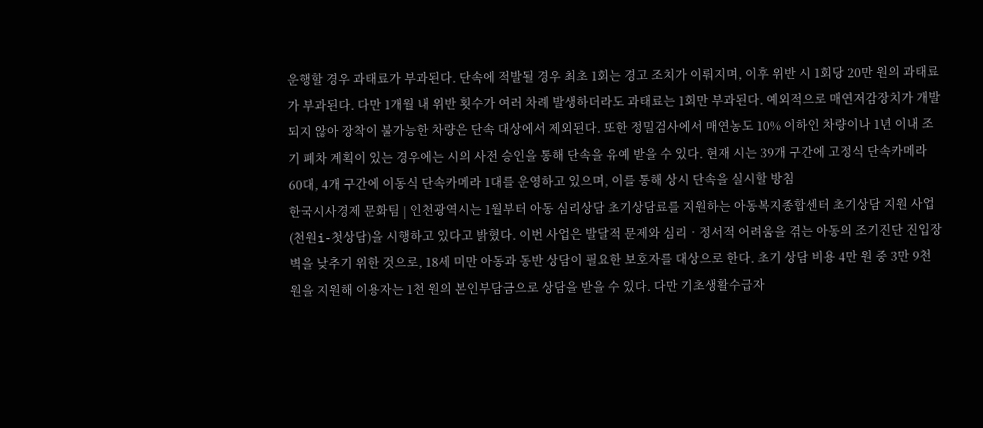운행할 경우 과태료가 부과된다. 단속에 적발될 경우 최초 1회는 경고 조치가 이뤄지며, 이후 위반 시 1회당 20만 원의 과태료가 부과된다. 다만 1개월 내 위반 횟수가 여러 차례 발생하더라도 과태료는 1회만 부과된다. 예외적으로 매연저감장치가 개발되지 않아 장착이 불가능한 차량은 단속 대상에서 제외된다. 또한 정밀검사에서 매연농도 10% 이하인 차량이나 1년 이내 조기 폐차 계획이 있는 경우에는 시의 사전 승인을 통해 단속을 유예 받을 수 있다. 현재 시는 39개 구간에 고정식 단속카메라 60대, 4개 구간에 이동식 단속카메라 1대를 운영하고 있으며, 이를 통해 상시 단속을 실시할 방침
한국시사경제 문화팀 | 인천광역시는 1월부터 아동 심리상담 초기상담료를 지원하는 아동복지종합센터 초기상담 지원 사업(천원i-첫상담)을 시행하고 있다고 밝혔다. 이번 사업은 발달적 문제와 심리‧정서적 어려움을 겪는 아동의 조기진단 진입장벽을 낮추기 위한 것으로, 18세 미만 아동과 동반 상담이 필요한 보호자를 대상으로 한다. 초기 상담 비용 4만 원 중 3만 9천 원을 지원해 이용자는 1천 원의 본인부담금으로 상담을 받을 수 있다. 다만 기초생활수급자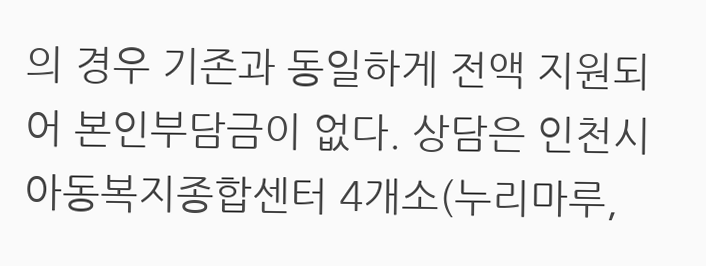의 경우 기존과 동일하게 전액 지원되어 본인부담금이 없다. 상담은 인천시 아동복지종합센터 4개소(누리마루,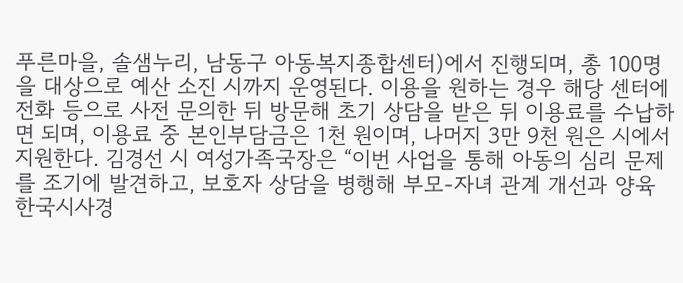푸른마을, 솔샘누리, 남동구 아동복지종합센터)에서 진행되며, 총 100명을 대상으로 예산 소진 시까지 운영된다. 이용을 원하는 경우 해당 센터에 전화 등으로 사전 문의한 뒤 방문해 초기 상담을 받은 뒤 이용료를 수납하면 되며, 이용료 중 본인부담금은 1천 원이며, 나머지 3만 9천 원은 시에서 지원한다. 김경선 시 여성가족국장은 “이번 사업을 통해 아동의 심리 문제를 조기에 발견하고, 보호자 상담을 병행해 부모-자녀 관계 개선과 양육
한국시사경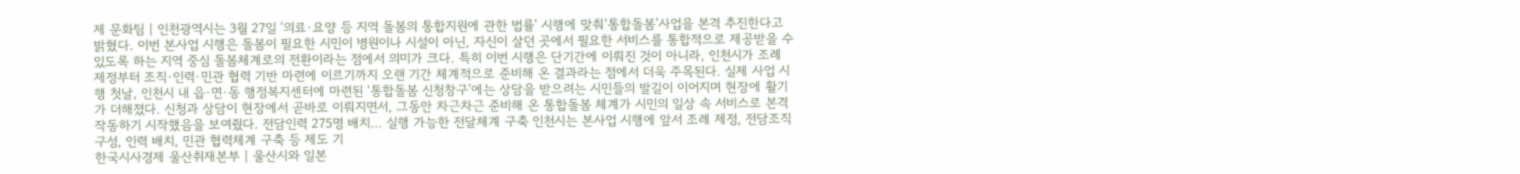제 문화팀 | 인천광역시는 3월 27일 '의료·요양 등 지역 돌봄의 통합지원에 관한 법률' 시행에 맞춰‘통합돌봄’사업을 본격 추진한다고 밝혔다. 이번 본사업 시행은 돌봄이 필요한 시민이 병원이나 시설이 아닌, 자신이 살던 곳에서 필요한 서비스를 통합적으로 제공받을 수 있도록 하는 지역 중심 돌봄체계로의 전환이라는 점에서 의미가 크다. 특히 이번 시행은 단기간에 이뤄진 것이 아니라, 인천시가 조례 제정부터 조직·인력·민관 협력 기반 마련에 이르기까지 오랜 기간 체계적으로 준비해 온 결과라는 점에서 더욱 주목된다. 실제 사업 시행 첫날, 인천시 내 읍·면·동 행정복지센터에 마련된 ‘통합돌봄 신청창구’에는 상담을 받으려는 시민들의 발길이 이어지며 현장에 활기가 더해졌다. 신청과 상담이 현장에서 곧바로 이뤄지면서, 그동안 차근차근 준비해 온 통합돌봄 체계가 시민의 일상 속 서비스로 본격 작동하기 시작했음을 보여줬다. 전담인력 275명 배치... 실행 가능한 전달체계 구축 인천시는 본사업 시행에 앞서 조례 제정, 전담조직 구성, 인력 배치, 민관 협력체계 구축 등 제도 기
한국시사경제 울산취재본부 | 울산시와 일본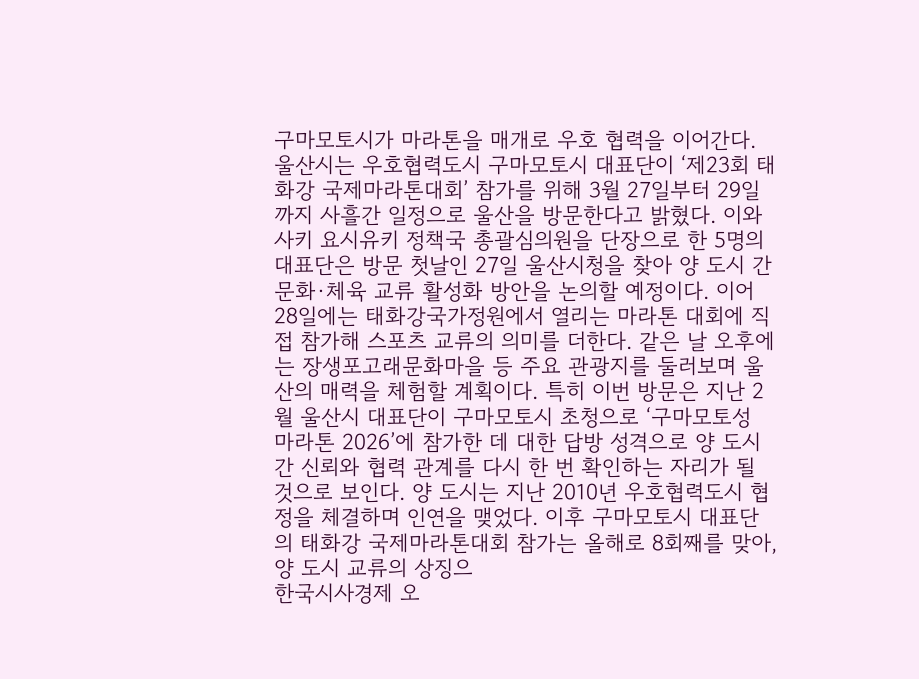구마모토시가 마라톤을 매개로 우호 협력을 이어간다. 울산시는 우호협력도시 구마모토시 대표단이 ‘제23회 태화강 국제마라톤대회’ 참가를 위해 3월 27일부터 29일까지 사흘간 일정으로 울산을 방문한다고 밝혔다. 이와사키 요시유키 정책국 총괄심의원을 단장으로 한 5명의 대표단은 방문 첫날인 27일 울산시청을 찾아 양 도시 간 문화·체육 교류 활성화 방안을 논의할 예정이다. 이어 28일에는 태화강국가정원에서 열리는 마라톤 대회에 직접 참가해 스포츠 교류의 의미를 더한다. 같은 날 오후에는 장생포고래문화마을 등 주요 관광지를 둘러보며 울산의 매력을 체험할 계획이다. 특히 이번 방문은 지난 2월 울산시 대표단이 구마모토시 초청으로 ‘구마모토성 마라톤 2026’에 참가한 데 대한 답방 성격으로 양 도시 간 신뢰와 협력 관계를 다시 한 번 확인하는 자리가 될 것으로 보인다. 양 도시는 지난 2010년 우호협력도시 협정을 체결하며 인연을 맺었다. 이후 구마모토시 대표단의 태화강 국제마라톤대회 참가는 올해로 8회째를 맞아, 양 도시 교류의 상징으
한국시사경제 오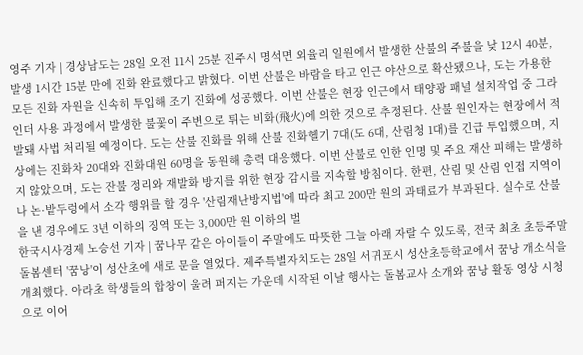영주 기자 | 경상남도는 28일 오전 11시 25분 진주시 명석면 외율리 일원에서 발생한 산불의 주불을 낮 12시 40분, 발생 1시간 15분 만에 진화 완료했다고 밝혔다. 이번 산불은 바람을 타고 인근 야산으로 확산됐으나, 도는 가용한 모든 진화 자원을 신속히 투입해 조기 진화에 성공했다. 이번 산불은 현장 인근에서 태양광 패널 설치작업 중 그라인더 사용 과정에서 발생한 불꽃이 주변으로 튀는 비화(飛火)에 의한 것으로 추정된다. 산불 원인자는 현장에서 적발돼 사법 처리될 예정이다. 도는 산불 진화를 위해 산불 진화헬기 7대(도 6대, 산림청 1대)를 긴급 투입했으며, 지상에는 진화차 20대와 진화대원 60명을 동원해 총력 대응했다. 이번 산불로 인한 인명 및 주요 재산 피해는 발생하지 않았으며, 도는 잔불 정리와 재발화 방지를 위한 현장 감시를 지속할 방침이다. 한편, 산림 및 산림 인접 지역이나 논·밭두렁에서 소각 행위를 할 경우 '산림재난방지법'에 따라 최고 200만 원의 과태료가 부과된다. 실수로 산불을 낸 경우에도 3년 이하의 징역 또는 3,000만 원 이하의 벌
한국시사경제 노승선 기자 | 꿈나무 같은 아이들이 주말에도 따뜻한 그늘 아래 자랄 수 있도록, 전국 최초 초등주말돌봄센터 '꿈낭'이 성산초에 새로 문을 열었다. 제주특별자치도는 28일 서귀포시 성산초등학교에서 꿈낭 개소식을 개최했다. 아라초 학생들의 합창이 울려 퍼지는 가운데 시작된 이날 행사는 돌봄교사 소개와 꿈낭 활동 영상 시청으로 이어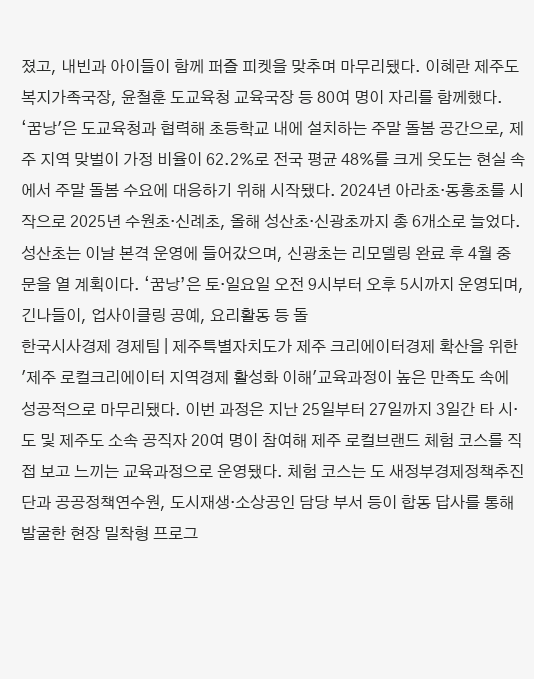졌고, 내빈과 아이들이 함께 퍼즐 피켓을 맞추며 마무리됐다. 이혜란 제주도 복지가족국장, 윤철훈 도교육청 교육국장 등 80여 명이 자리를 함께했다. ‘꿈낭'은 도교육청과 협력해 초등학교 내에 설치하는 주말 돌봄 공간으로, 제주 지역 맞벌이 가정 비율이 62.2%로 전국 평균 48%를 크게 웃도는 현실 속에서 주말 돌봄 수요에 대응하기 위해 시작됐다. 2024년 아라초·동홍초를 시작으로 2025년 수원초·신례초, 올해 성산초·신광초까지 총 6개소로 늘었다. 성산초는 이날 본격 운영에 들어갔으며, 신광초는 리모델링 완료 후 4월 중 문을 열 계획이다. ‘꿈낭’은 토·일요일 오전 9시부터 오후 5시까지 운영되며, 긴나들이, 업사이클링 공예, 요리활동 등 돌
한국시사경제 경제팀 | 제주특별자치도가 제주 크리에이터경제 확산을 위한 '제주 로컬크리에이터 지역경제 활성화 이해'교육과정이 높은 만족도 속에 성공적으로 마무리됐다. 이번 과정은 지난 25일부터 27일까지 3일간 타 시·도 및 제주도 소속 공직자 20여 명이 참여해 제주 로컬브랜드 체험 코스를 직접 보고 느끼는 교육과정으로 운영됐다. 체험 코스는 도 새정부경제정책추진단과 공공정책연수원, 도시재생·소상공인 담당 부서 등이 합동 답사를 통해 발굴한 현장 밀착형 프로그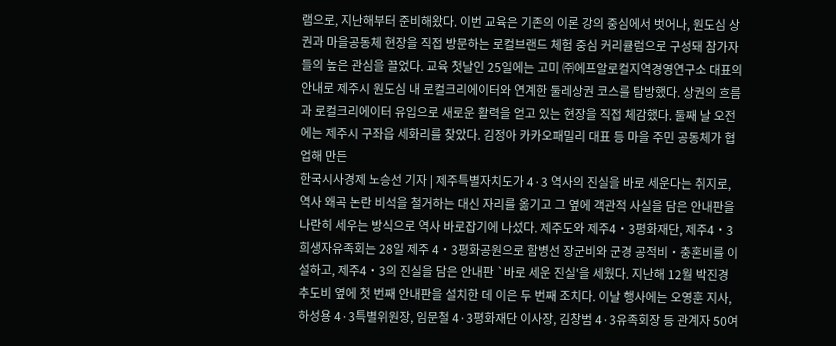램으로, 지난해부터 준비해왔다. 이번 교육은 기존의 이론 강의 중심에서 벗어나, 원도심 상권과 마을공동체 현장을 직접 방문하는 로컬브랜드 체험 중심 커리큘럼으로 구성돼 참가자들의 높은 관심을 끌었다. 교육 첫날인 25일에는 고미 ㈜에프알로컬지역경영연구소 대표의 안내로 제주시 원도심 내 로컬크리에이터와 연계한 둘레상권 코스를 탐방했다. 상권의 흐름과 로컬크리에이터 유입으로 새로운 활력을 얻고 있는 현장을 직접 체감했다. 둘째 날 오전에는 제주시 구좌읍 세화리를 찾았다. 김정아 카카오패밀리 대표 등 마을 주민 공동체가 협업해 만든
한국시사경제 노승선 기자 | 제주특별자치도가 4·3 역사의 진실을 바로 세운다는 취지로, 역사 왜곡 논란 비석을 철거하는 대신 자리를 옮기고 그 옆에 객관적 사실을 담은 안내판을 나란히 세우는 방식으로 역사 바로잡기에 나섰다. 제주도와 제주4・3평화재단, 제주4・3희생자유족회는 28일 제주 4・3평화공원으로 함병선 장군비와 군경 공적비・충혼비를 이설하고, 제주4・3의 진실을 담은 안내판 `바로 세운 진실'을 세웠다. 지난해 12월 박진경 추도비 옆에 첫 번째 안내판을 설치한 데 이은 두 번째 조치다. 이날 행사에는 오영훈 지사, 하성용 4·3특별위원장, 임문철 4·3평화재단 이사장, 김창범 4·3유족회장 등 관계자 50여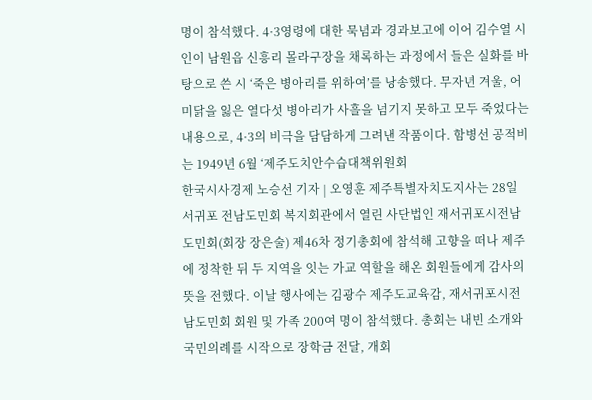명이 참석했다. 4·3영령에 대한 묵념과 경과보고에 이어 김수열 시인이 남원읍 신흥리 몰라구장을 채록하는 과정에서 들은 실화를 바탕으로 쓴 시 ‘죽은 병아리를 위하여’를 낭송했다. 무자년 겨울, 어미닭을 잃은 열다섯 병아리가 사흘을 넘기지 못하고 모두 죽었다는 내용으로, 4·3의 비극을 담담하게 그려낸 작품이다. 함병선 공적비는 1949년 6월 ‘제주도치안수습대책위원회
한국시사경제 노승선 기자 | 오영훈 제주특별자치도지사는 28일 서귀포 전남도민회 복지회관에서 열린 사단법인 재서귀포시전남도민회(회장 장은술) 제46차 정기총회에 참석해 고향을 떠나 제주에 정착한 뒤 두 지역을 잇는 가교 역할을 해온 회원들에게 감사의 뜻을 전했다. 이날 행사에는 김광수 제주도교육감, 재서귀포시전남도민회 회원 및 가족 200여 명이 참석했다. 총회는 내빈 소개와 국민의례를 시작으로 장학금 전달, 개회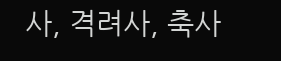사, 격려사, 축사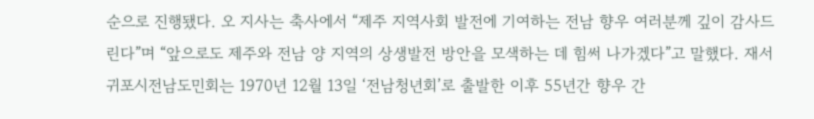순으로 진행됐다. 오 지사는 축사에서 “제주 지역사회 발전에 기여하는 전남 향우 여러분께 깊이 감사드린다”며 “앞으로도 제주와 전남 양 지역의 상생발전 방안을 모색하는 데 힘써 나가겠다”고 말했다. 재서귀포시전남도민회는 1970년 12월 13일 ‘전남청년회’로 출발한 이후 55년간 향우 간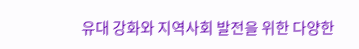유대 강화와 지역사회 발전을 위한 다양한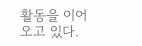활동을 이어오고 있다.